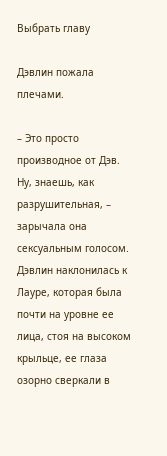Выбрать главу

Дэвлин пожала плечами.

– Это просто производное от Дэв. Ну, знаешь, как разрушительная, – зарычала она сексуальным голосом. Дэвлин наклонилась к Лауре, которая была почти на уровне ее лица, стоя на высоком крыльце, ее глаза озорно сверкали в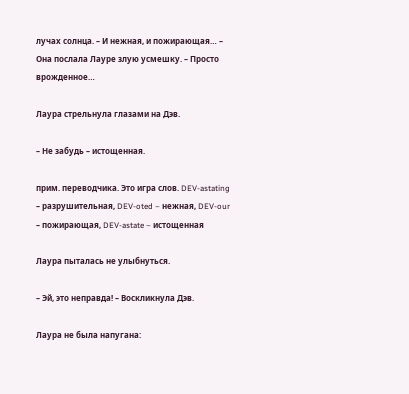лучах солнца. – И нежная, и пожирающая… – Она послала Лауре злую усмешку. – Просто врожденное…

Лаура стрельнула глазами на Дэв.

– Не забудь – истощенная.

прим. переводчика. Это игра слов. DEV-astating – разрушительная, DEV-oted – нежная, DEV-our – пожирающая, DEV-astate – истощенная

Лаура пыталась не улыбнуться.

– Эй, это неправда! – Воскликнула Дэв.

Лаура не была напугана: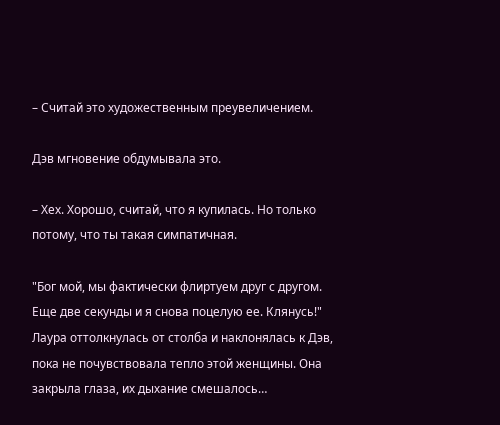– Считай это художественным преувеличением.

Дэв мгновение обдумывала это.

– Хех. Хорошо, считай, что я купилась. Но только потому, что ты такая симпатичная.

"Бог мой, мы фактически флиртуем друг с другом. Еще две секунды и я снова поцелую ее. Клянусь!" Лаура оттолкнулась от столба и наклонялась к Дэв, пока не почувствовала тепло этой женщины. Она закрыла глаза, их дыхание смешалось…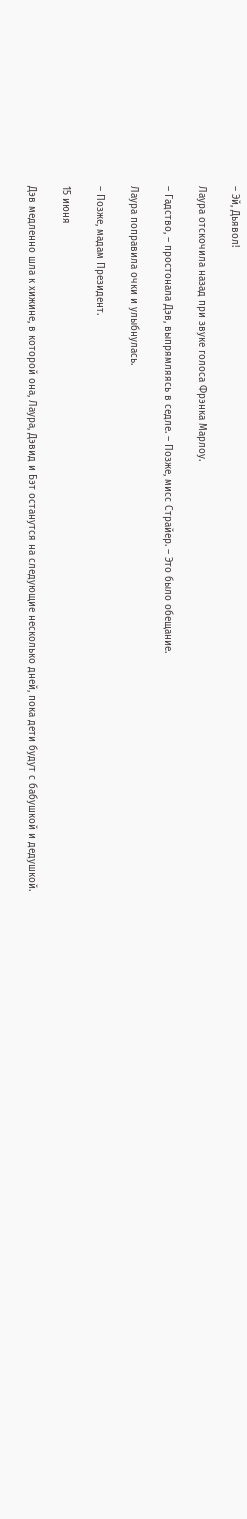– Эй, Дьявол!

Лаура отскочила назад при звуке голоса Фрэнка Марлоу.

– Гадство, – простонала Дэв, выпрямляясь в седле. – Позже, мисс Страйер. – Это было обещание.

Лаура поправила очки и улыбнулась.

– Позже, мадам Президент.

15 июня

Дэв медленно шла к хижине, в которой она, Лаура, Дэвид и Бэт останутся на следующие несколько дней, пока дети будут с бабушкой и дедушкой.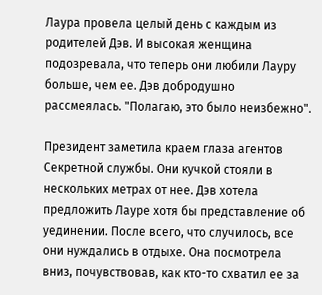Лаура провела целый день с каждым из родителей Дэв. И высокая женщина подозревала, что теперь они любили Лауру больше, чем ее. Дэв добродушно рассмеялась. "Полагаю, это было неизбежно".

Президент заметила краем глаза агентов Секретной службы. Они кучкой стояли в нескольких метрах от нее. Дэв хотела предложить Лауре хотя бы представление об уединении. После всего, что случилось, все они нуждались в отдыхе. Она посмотрела вниз, почувствовав, как кто-то схватил ее за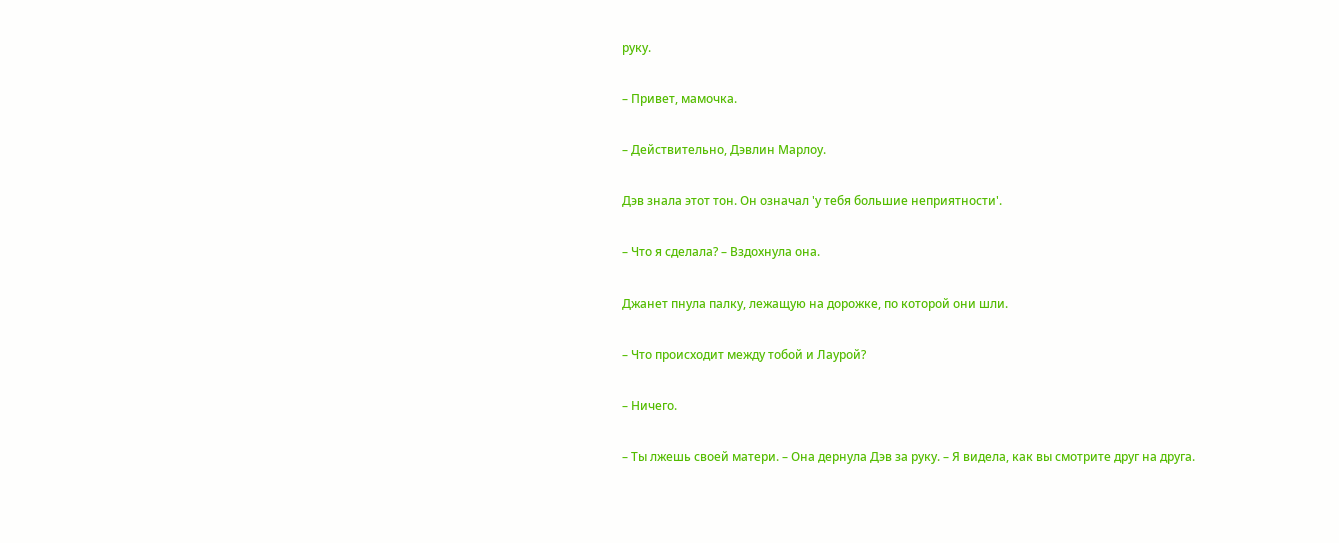руку.

– Привет, мамочка.

– Действительно, Дэвлин Марлоу.

Дэв знала этот тон. Он означал 'у тебя большие неприятности'.

– Что я сделала? – Вздохнула она.

Джанет пнула палку, лежащую на дорожке, по которой они шли.

– Что происходит между тобой и Лаурой?

– Ничего.

– Ты лжешь своей матери. – Она дернула Дэв за руку. – Я видела, как вы смотрите друг на друга.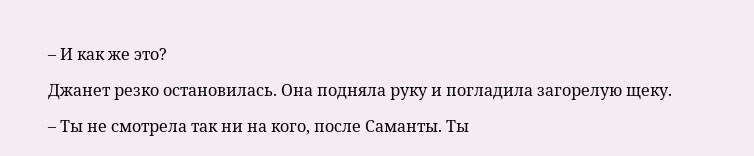– И как же это?

Джанет резко остановилась. Она подняла руку и погладила загорелую щеку.

– Ты не смотрела так ни на кого, после Саманты. Ты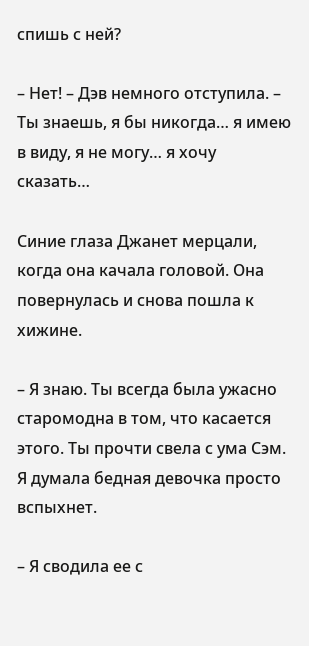спишь с ней?

– Нет! – Дэв немного отступила. – Ты знаешь, я бы никогда… я имею в виду, я не могу… я хочу сказать…

Синие глаза Джанет мерцали, когда она качала головой. Она повернулась и снова пошла к хижине.

– Я знаю. Ты всегда была ужасно старомодна в том, что касается этого. Ты прочти свела с ума Сэм. Я думала бедная девочка просто вспыхнет.

– Я сводила ее с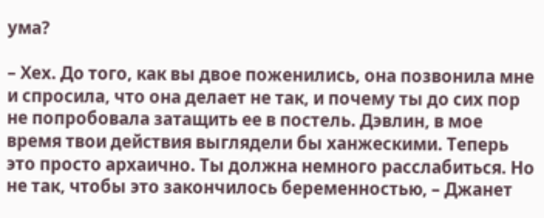ума?

– Хех. До того, как вы двое поженились, она позвонила мне и спросила, что она делает не так, и почему ты до сих пор не попробовала затащить ее в постель. Дэвлин, в мое время твои действия выглядели бы ханжескими. Теперь это просто архаично. Ты должна немного расслабиться. Но не так, чтобы это закончилось беременностью, – Джанет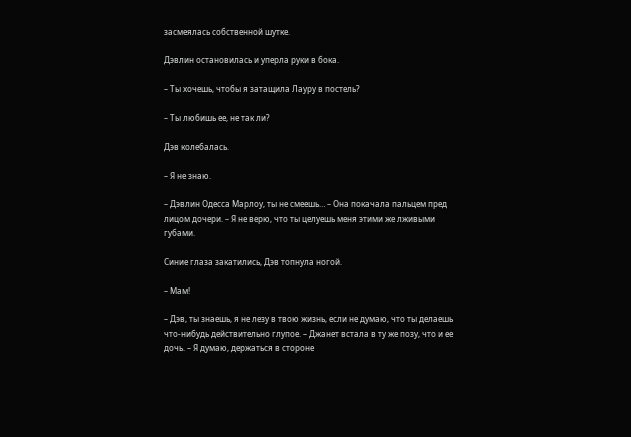засмеялась собственной шутке.

Дэвлин остановилась и уперла руки в бока.

– Ты хочешь, чтобы я затащила Лауру в постель?

– Ты любишь ее, не так ли?

Дэв колебалась.

– Я не знаю.

– Дэвлин Одесса Марлоу, ты не смеешь… – Она покачала пальцем пред лицом дочери. – Я не верю, что ты целуешь меня этими же лживыми губами.

Синие глаза закатились, Дэв топнула ногой.

– Мам!

– Дэв, ты знаешь, я не лезу в твою жизнь, если не думаю, что ты делаешь что-нибудь действительно глупое. – Джанет встала в ту же позу, что и ее дочь. – Я думаю, держаться в стороне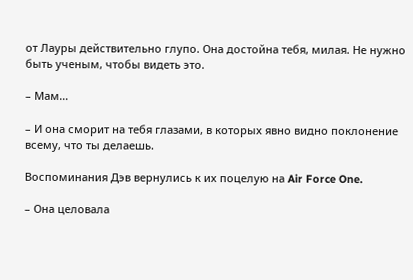от Лауры действительно глупо. Она достойна тебя, милая. Не нужно быть ученым, чтобы видеть это.

– Мам…

– И она сморит на тебя глазами, в которых явно видно поклонение всему, что ты делаешь.

Воспоминания Дэв вернулись к их поцелую на Air Force One.

– Она целовала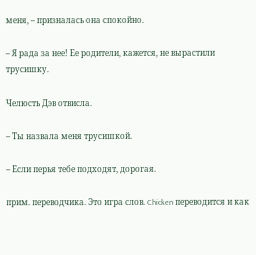меня, – призналась она спокойно.

– Я рада за нее! Ее родители, кажется, не вырастили трусишку.

Челюсть Дэв отвисла.

– Ты назвала меня трусишкой.

– Если перья тебе подходят, дорогая.

прим. переводчика. Это игра слов. Chicken переводится и как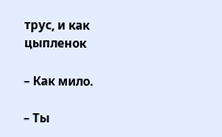трус, и как цыпленок

– Как мило.

– Ты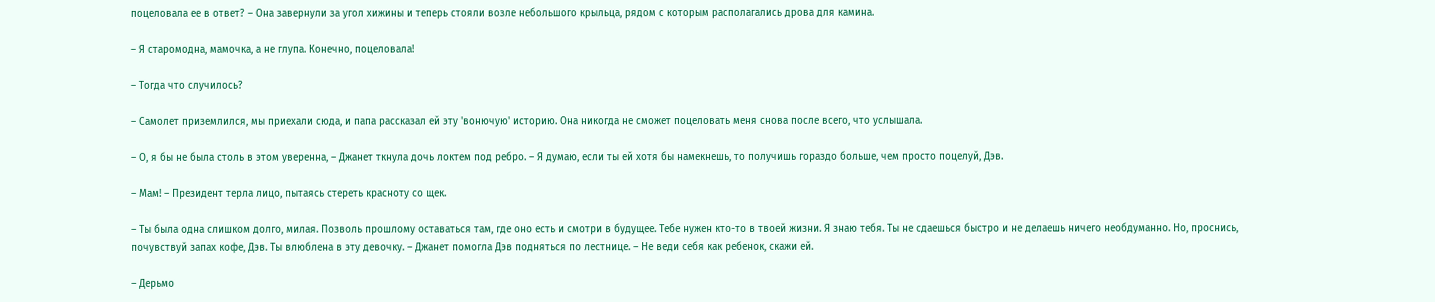поцеловала ее в ответ? – Она завернули за угол хижины и теперь стояли возле небольшого крыльца, рядом с которым располагались дрова для камина.

– Я старомодна, мамочка, а не глупа. Конечно, поцеловала!

– Тогда что случилось?

– Самолет приземлился, мы приехали сюда, и папа рассказал ей эту 'вонючую' историю. Она никогда не сможет поцеловать меня снова после всего, что услышала.

– О, я бы не была столь в этом уверенна, – Джанет ткнула дочь локтем под ребро. – Я думаю, если ты ей хотя бы намекнешь, то получишь гораздо больше, чем просто поцелуй, Дэв.

– Мам! – Президент терла лицо, пытаясь стереть красноту со щек.

– Ты была одна слишком долго, милая. Позволь прошлому оставаться там, где оно есть и смотри в будущее. Тебе нужен кто-то в твоей жизни. Я знаю тебя. Ты не сдаешься быстро и не делаешь ничего необдуманно. Но, проснись, почувствуй запах кофе, Дэв. Ты влюблена в эту девочку. – Джанет помогла Дэв подняться по лестнице. – Не веди себя как ребенок, скажи ей.

– Дерьмо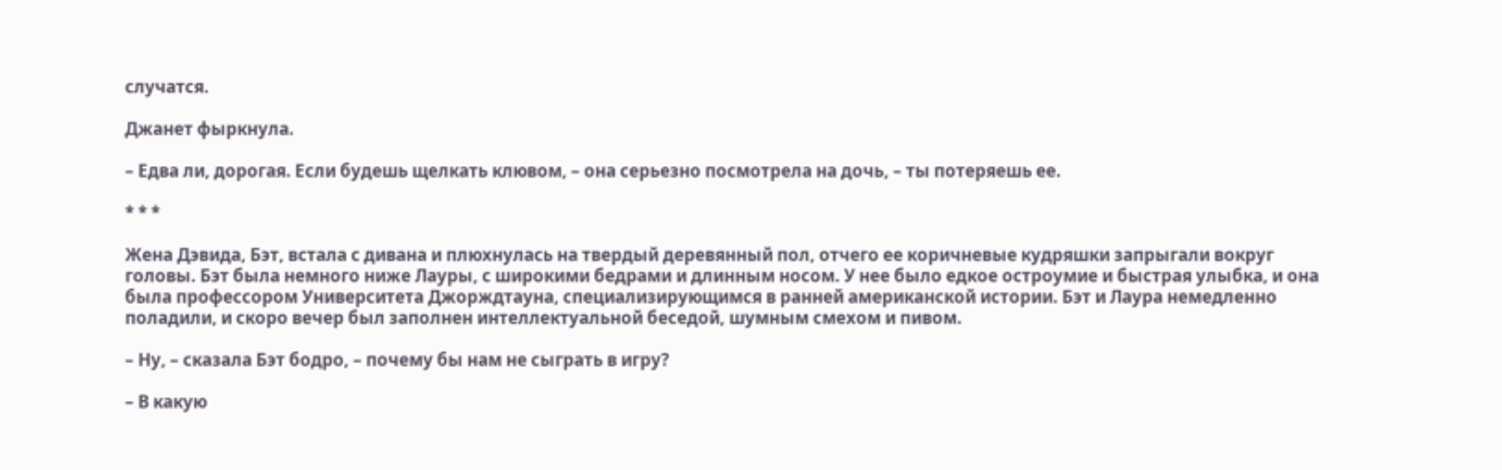случатся.

Джанет фыркнула.

– Едва ли, дорогая. Если будешь щелкать клювом, – она серьезно посмотрела на дочь, – ты потеряешь ее.

* * *

Жена Дэвида, Бэт, встала с дивана и плюхнулась на твердый деревянный пол, отчего ее коричневые кудряшки запрыгали вокруг головы. Бэт была немного ниже Лауры, с широкими бедрами и длинным носом. У нее было едкое остроумие и быстрая улыбка, и она была профессором Университета Джорждтауна, специализирующимся в ранней американской истории. Бэт и Лаура немедленно поладили, и скоро вечер был заполнен интеллектуальной беседой, шумным смехом и пивом.

– Ну, – сказала Бэт бодро, – почему бы нам не сыграть в игру?

– В какую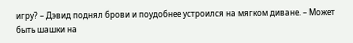игру? – Дэвид поднял брови и поудобнее устроился на мягком диване. – Может быть шашки на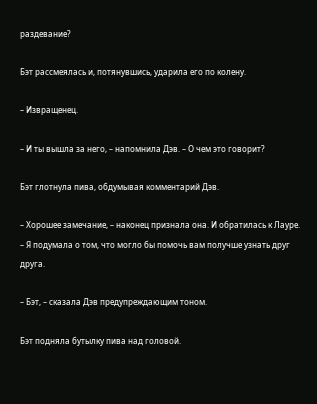раздевание?

Бэт рассмеялась и, потянувшись, ударила его по колену.

– Извращенец.

– И ты вышла за него, – напомнила Дэв. – О чем это говорит?

Бэт глотнула пива, обдумывая комментарий Дэв.

– Хорошее замечание, – наконец признала она. И обратилась к Лауре. – Я подумала о том, что могло бы помочь вам получше узнать друг друга.

– Бэт, – сказала Дэв предупреждающим тоном.

Бэт подняла бутылку пива над головой.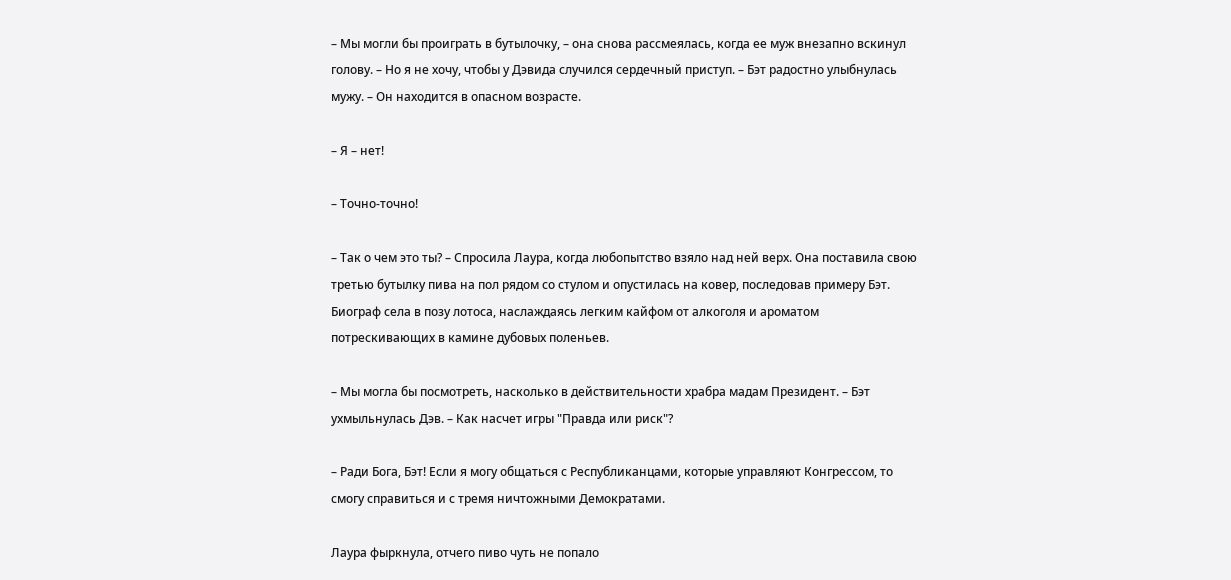– Мы могли бы проиграть в бутылочку, – она снова рассмеялась, когда ее муж внезапно вскинул голову. – Но я не хочу, чтобы у Дэвида случился сердечный приступ. – Бэт радостно улыбнулась мужу. – Он находится в опасном возрасте.

– Я – нет!

– Точно-точно!

– Так о чем это ты? – Спросила Лаура, когда любопытство взяло над ней верх. Она поставила свою третью бутылку пива на пол рядом со стулом и опустилась на ковер, последовав примеру Бэт. Биограф села в позу лотоса, наслаждаясь легким кайфом от алкоголя и ароматом потрескивающих в камине дубовых поленьев.

– Мы могла бы посмотреть, насколько в действительности храбра мадам Президент. – Бэт ухмыльнулась Дэв. – Как насчет игры "Правда или риск"?

– Ради Бога, Бэт! Если я могу общаться с Республиканцами, которые управляют Конгрессом, то смогу справиться и с тремя ничтожными Демократами.

Лаура фыркнула, отчего пиво чуть не попало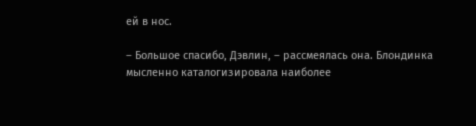ей в нос.

– Большое спасибо, Дэвлин, – рассмеялась она. Блондинка мысленно каталогизировала наиболее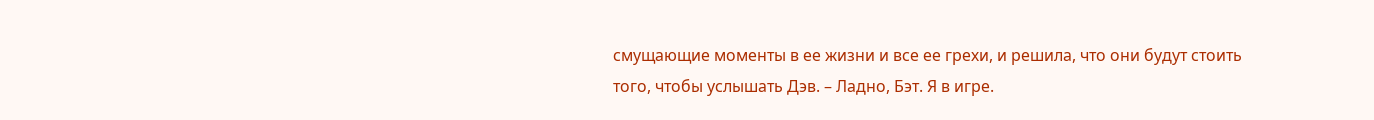смущающие моменты в ее жизни и все ее грехи, и решила, что они будут стоить того, чтобы услышать Дэв. – Ладно, Бэт. Я в игре.